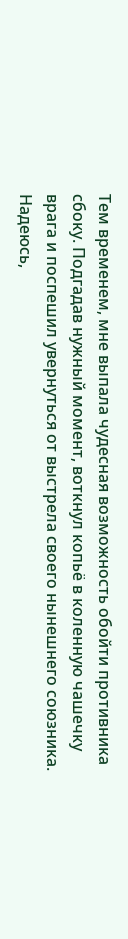Тем временем, мне выпала чудесная возможность обойти противника сбоку. Подгадав нужный момент, воткнул копьё в коленную чашечку врага и поспешил увернуться от выстрела своего нынешнего союзника. Надеюсь,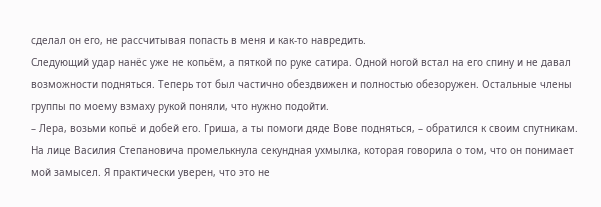сделал он его, не рассчитывая попасть в меня и как-то навредить.
Следующий удар нанёс уже не копьём, а пяткой по руке сатира. Одной ногой встал на его спину и не давал возможности подняться. Теперь тот был частично обездвижен и полностью обезоружен. Остальные члены группы по моему взмаху рукой поняли, что нужно подойти.
– Лера, возьми копьё и добей его. Гриша, а ты помоги дяде Вове подняться, – обратился к своим спутникам.
На лице Василия Степановича промелькнула секундная ухмылка, которая говорила о том, что он понимает мой замысел. Я практически уверен, что это не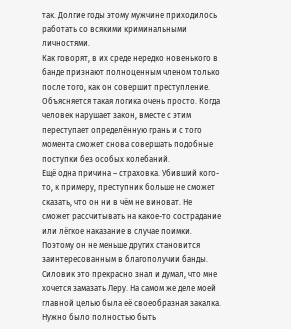так. Долгие годы этому мужчине приходилось работать со всякими криминальными личностями.
Как говорят, в их среде нередко новенького в банде признают полноценным членом только после того, как он совершит преступление. Объясняется такая логика очень просто. Когда человек нарушает закон, вместе с этим переступает определённую грань и с того момента сможет снова совершать подобные поступки без особых колебаний.
Ещё одна причина – страховка. Убивший кого-то, к примеру, преступник больше не сможет сказать, что он ни в чём не виноват. Не сможет рассчитывать на какое-то сострадание или лёгкое наказание в случае поимки. Поэтому он не меньше других становится заинтересованным в благополучии банды.
Силовик это прекрасно знал и думал, что мне хочется замазать Леру. На самом же деле моей главной целью была её своеобразная закалка. Нужно было полностью быть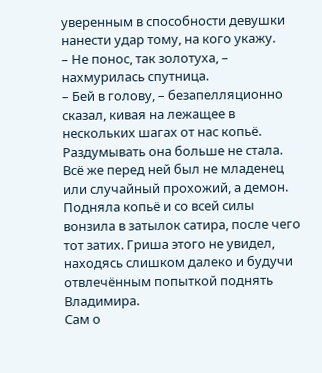уверенным в способности девушки нанести удар тому, на кого укажу.
– Не понос, так золотуха, – нахмурилась спутница.
– Бей в голову, – безапелляционно сказал, кивая на лежащее в нескольких шагах от нас копьё.
Раздумывать она больше не стала. Всё же перед ней был не младенец или случайный прохожий, а демон. Подняла копьё и со всей силы вонзила в затылок сатира, после чего тот затих. Гриша этого не увидел, находясь слишком далеко и будучи отвлечённым попыткой поднять Владимира.
Сам о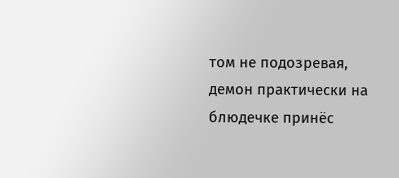том не подозревая, демон практически на блюдечке принёс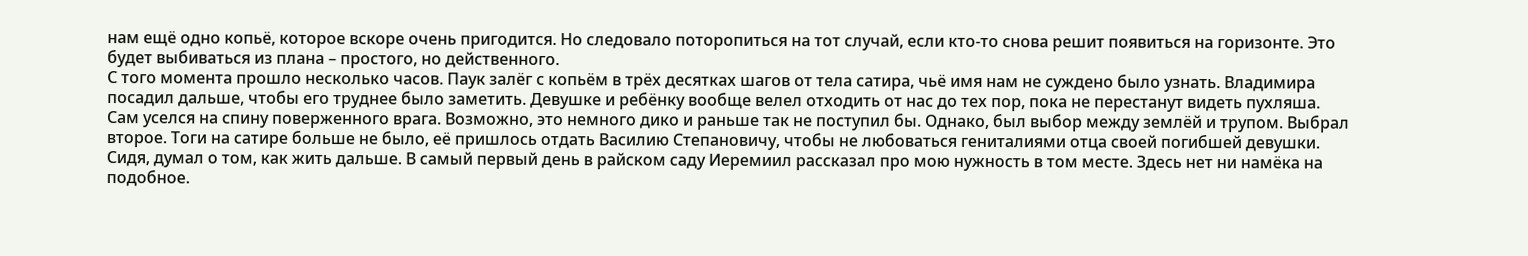нам ещё одно копьё, которое вскоре очень пригодится. Но следовало поторопиться на тот случай, если кто-то снова решит появиться на горизонте. Это будет выбиваться из плана – простого, но действенного.
С того момента прошло несколько часов. Паук залёг с копьём в трёх десятках шагов от тела сатира, чьё имя нам не суждено было узнать. Владимира посадил дальше, чтобы его труднее было заметить. Девушке и ребёнку вообще велел отходить от нас до тех пор, пока не перестанут видеть пухляша.
Сам уселся на спину поверженного врага. Возможно, это немного дико и раньше так не поступил бы. Однако, был выбор между землёй и трупом. Выбрал второе. Тоги на сатире больше не было, её пришлось отдать Василию Степановичу, чтобы не любоваться гениталиями отца своей погибшей девушки.
Сидя, думал о том, как жить дальше. В самый первый день в райском саду Иеремиил рассказал про мою нужность в том месте. Здесь нет ни намёка на подобное.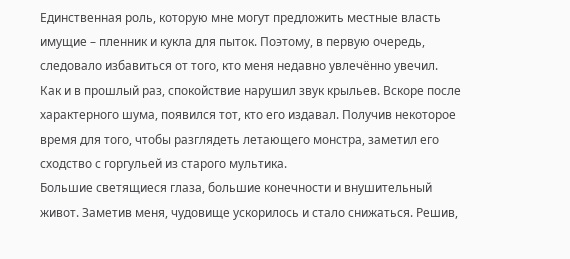Единственная роль, которую мне могут предложить местные власть имущие – пленник и кукла для пыток. Поэтому, в первую очередь, следовало избавиться от того, кто меня недавно увлечённо увечил.
Как и в прошлый раз, спокойствие нарушил звук крыльев. Вскоре после характерного шума, появился тот, кто его издавал. Получив некоторое время для того, чтобы разглядеть летающего монстра, заметил его сходство с горгульей из старого мультика.
Большие светящиеся глаза, большие конечности и внушительный живот. Заметив меня, чудовище ускорилось и стало снижаться. Решив,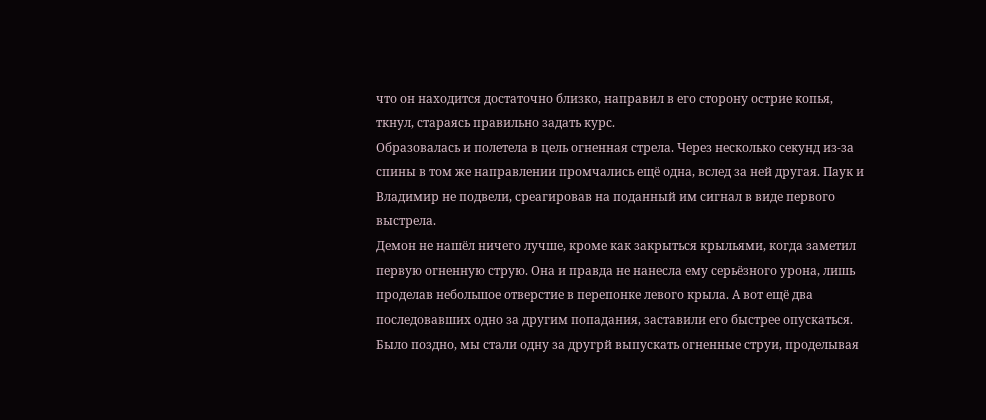что он находится достаточно близко, направил в его сторону острие копья, ткнул, стараясь правильно задать курс.
Образовалась и полетела в цель огненная стрела. Через несколько секунд из-за спины в том же направлении промчались ещё одна, вслед за ней другая. Паук и Владимир не подвели, среагировав на поданный им сигнал в виде первого выстрела.
Демон не нашёл ничего лучше, кроме как закрыться крыльями, когда заметил первую огненную струю. Она и правда не нанесла ему серьёзного урона, лишь проделав небольшое отверстие в перепонке левого крыла. А вот ещё два последовавших одно за другим попадания, заставили его быстрее опускаться.
Было поздно, мы стали одну за другрй выпускать огненные струи, проделывая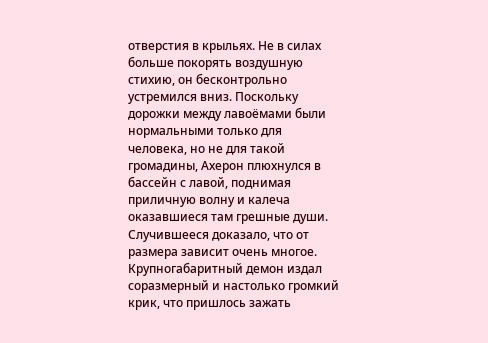отверстия в крыльях. Не в силах больше покорять воздушную стихию, он бесконтрольно устремился вниз. Поскольку дорожки между лавоёмами были нормальными только для человека, но не для такой громадины, Ахерон плюхнулся в бассейн с лавой, поднимая приличную волну и калеча оказавшиеся там грешные души.
Случившееся доказало, что от размера зависит очень многое. Крупногабаритный демон издал соразмерный и настолько громкий крик, что пришлось зажать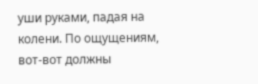уши руками, падая на колени. По ощущениям, вот-вот должны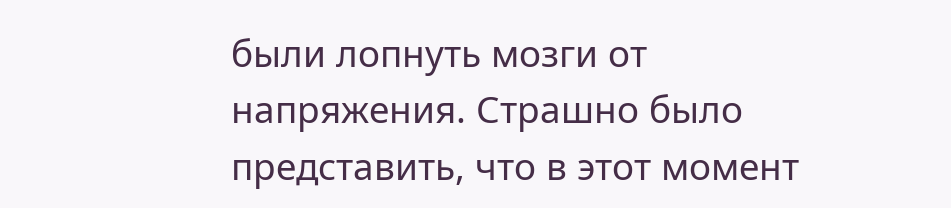были лопнуть мозги от напряжения. Страшно было представить, что в этот момент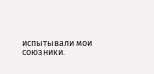испытывали мои союзники.